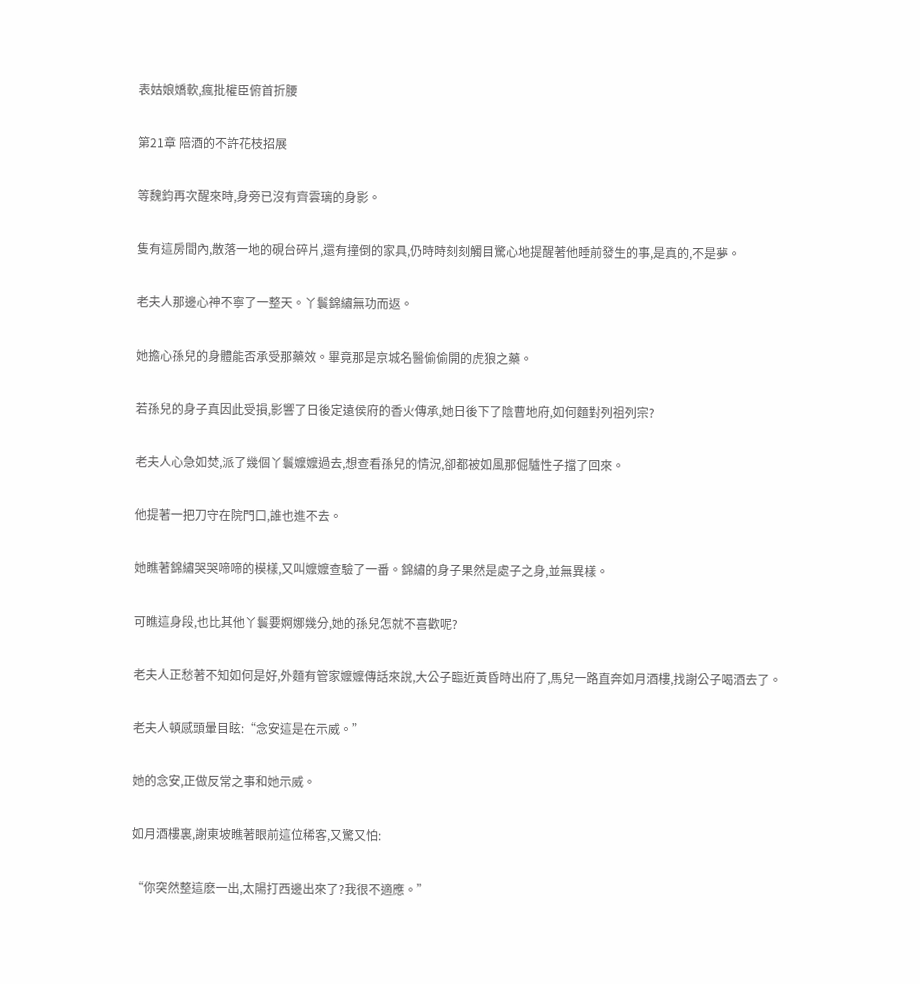表姑娘嬌軟,瘋批權臣俯首折腰

第21章 陪酒的不許花枝招展

等魏鈞再次醒來時,身旁已沒有齊雲璃的身影。

隻有這房間內,散落一地的硯台碎片,還有撞倒的家具,仍時時刻刻觸目驚心地提醒著他睡前發生的事,是真的,不是夢。

老夫人那邊心神不寧了一整天。丫鬟錦繡無功而返。

她擔心孫兒的身體能否承受那藥效。畢竟那是京城名醫偷偷開的虎狼之藥。

若孫兒的身子真因此受損,影響了日後定遠侯府的香火傳承,她日後下了陰曹地府,如何麵對列祖列宗?

老夫人心急如焚,派了幾個丫鬟嬤嬤過去,想查看孫兒的情況,卻都被如風那倔驢性子擋了回來。

他提著一把刀守在院門口,誰也進不去。

她瞧著錦繡哭哭啼啼的模樣,又叫嬤嬤查驗了一番。錦繡的身子果然是處子之身,並無異樣。

可瞧這身段,也比其他丫鬟要婀娜幾分,她的孫兒怎就不喜歡呢?

老夫人正愁著不知如何是好,外麵有管家嬤嬤傳話來說,大公子臨近黃昏時出府了,馬兒一路直奔如月酒樓,找謝公子喝酒去了。

老夫人頓感頭暈目眩:“念安這是在示威。”

她的念安,正做反常之事和她示威。

如月酒樓裏,謝東坡瞧著眼前這位稀客,又驚又怕:

“你突然整這麽一出,太陽打西邊出來了?我很不適應。”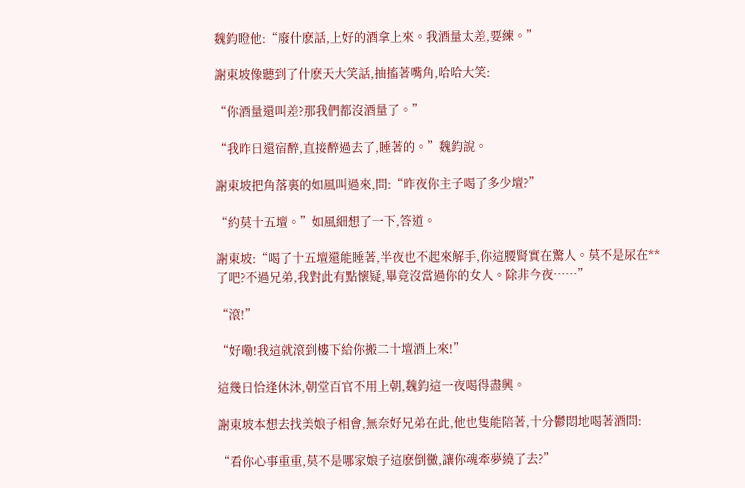魏鈞瞪他:“廢什麽話,上好的酒拿上來。我酒量太差,要練。”

謝東坡像聽到了什麽天大笑話,抽搐著嘴角,哈哈大笑:

“你酒量還叫差?那我們都沒酒量了。”

“我昨日還宿醉,直接醉過去了,睡著的。”魏鈞說。

謝東坡把角落裏的如風叫過來,問:“昨夜你主子喝了多少壇?”

“約莫十五壇。”如風細想了一下,答道。

謝東坡:“喝了十五壇還能睡著,半夜也不起來解手,你這腰腎實在驚人。莫不是尿在**了吧?不過兄弟,我對此有點懷疑,畢竟沒當過你的女人。除非今夜……”

“滾!”

“好嘞!我這就滾到樓下給你搬二十壇酒上來!”

這幾日恰逢休沐,朝堂百官不用上朝,魏鈞這一夜喝得盡興。

謝東坡本想去找美娘子相會,無奈好兄弟在此,他也隻能陪著,十分鬱悶地喝著酒問:

“看你心事重重,莫不是哪家娘子這麽倒黴,讓你魂牽夢繞了去?”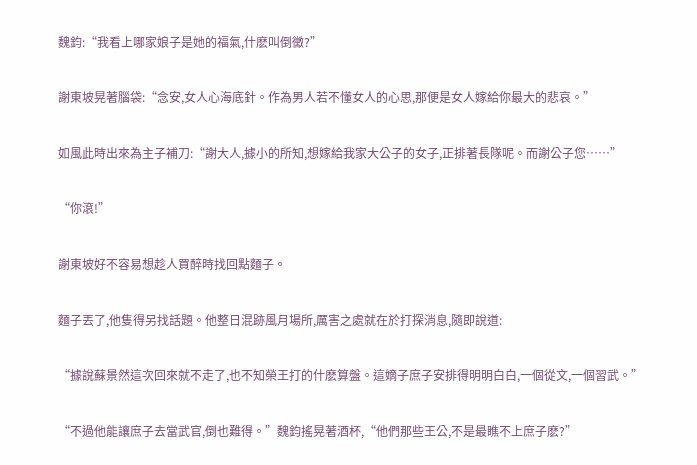魏鈞:“我看上哪家娘子是她的福氣,什麽叫倒黴?”

謝東坡晃著腦袋:“念安,女人心海底針。作為男人若不懂女人的心思,那便是女人嫁給你最大的悲哀。”

如風此時出來為主子補刀:“謝大人,據小的所知,想嫁給我家大公子的女子,正排著長隊呢。而謝公子您……”

“你滾!”

謝東坡好不容易想趁人買醉時找回點麵子。

麵子丟了,他隻得另找話題。他整日混跡風月場所,厲害之處就在於打探消息,隨即說道:

“據說蘇景然這次回來就不走了,也不知榮王打的什麽算盤。這嫡子庶子安排得明明白白,一個從文,一個習武。”

“不過他能讓庶子去當武官,倒也難得。”魏鈞搖晃著酒杯,“他們那些王公,不是最瞧不上庶子麽?”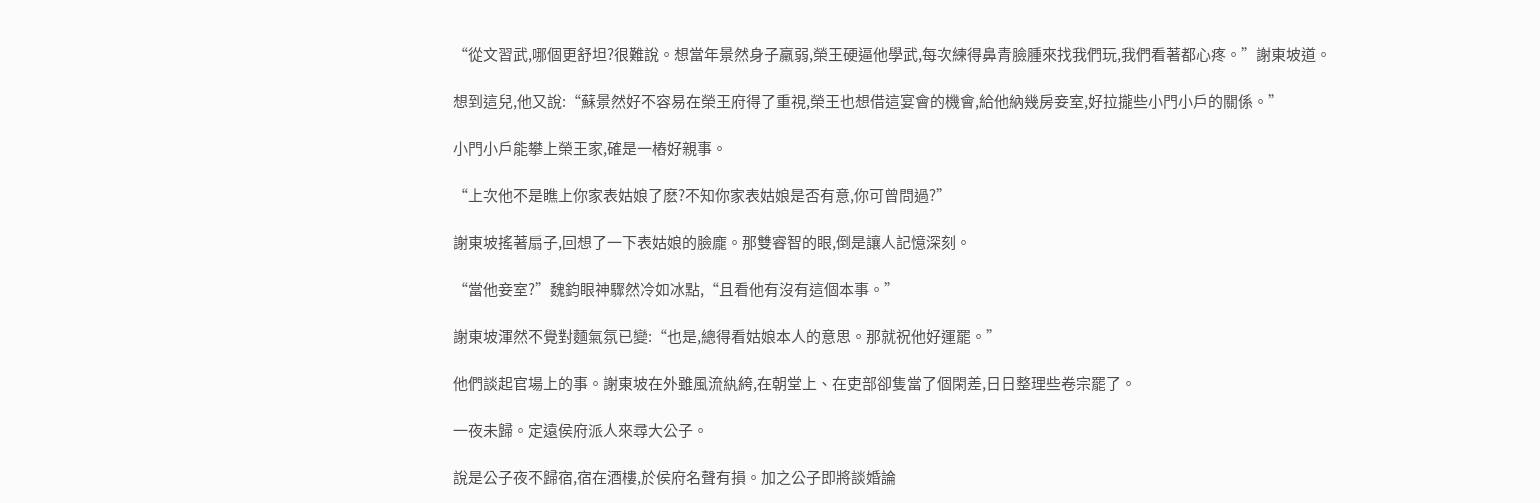“從文習武,哪個更舒坦?很難說。想當年景然身子羸弱,榮王硬逼他學武,每次練得鼻青臉腫來找我們玩,我們看著都心疼。”謝東坡道。

想到這兒,他又說:“蘇景然好不容易在榮王府得了重視,榮王也想借這宴會的機會,給他納幾房妾室,好拉攏些小門小戶的關係。”

小門小戶能攀上榮王家,確是一樁好親事。

“上次他不是瞧上你家表姑娘了麽?不知你家表姑娘是否有意,你可曾問過?”

謝東坡搖著扇子,回想了一下表姑娘的臉龐。那雙睿智的眼,倒是讓人記憶深刻。

“當他妾室?”魏鈞眼神驟然冷如冰點,“且看他有沒有這個本事。”

謝東坡渾然不覺對麵氣氛已變:“也是,總得看姑娘本人的意思。那就祝他好運罷。”

他們談起官場上的事。謝東坡在外雖風流紈絝,在朝堂上、在吏部卻隻當了個閑差,日日整理些卷宗罷了。

一夜未歸。定遠侯府派人來尋大公子。

說是公子夜不歸宿,宿在酒樓,於侯府名聲有損。加之公子即將談婚論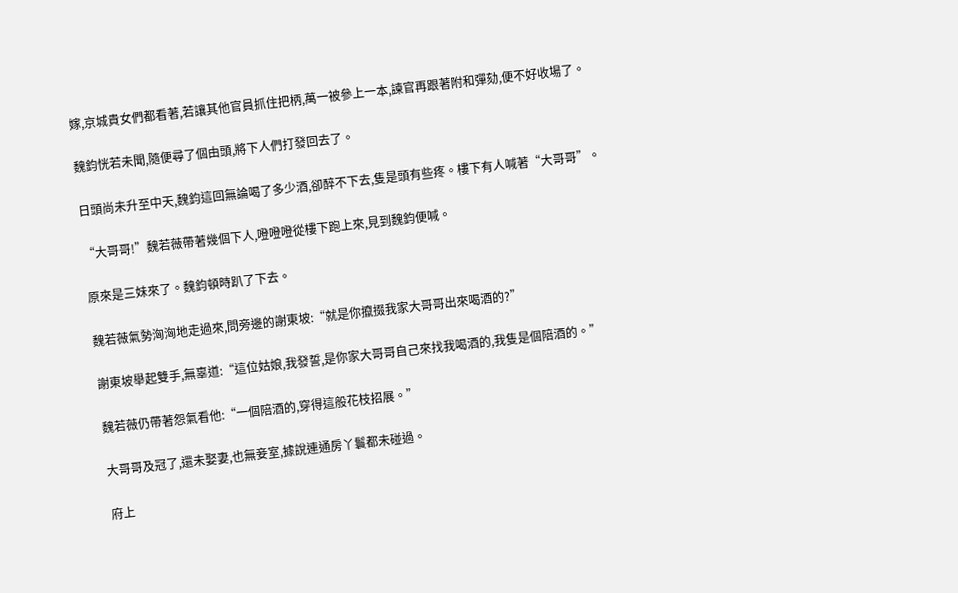嫁,京城貴女們都看著,若讓其他官員抓住把柄,萬一被參上一本,諫官再跟著附和彈劾,便不好收場了。

魏鈞恍若未聞,隨便尋了個由頭,將下人們打發回去了。

日頭尚未升至中天,魏鈞這回無論喝了多少酒,卻醉不下去,隻是頭有些疼。樓下有人喊著“大哥哥”。

“大哥哥!”魏若薇帶著幾個下人,噔噔噔從樓下跑上來,見到魏鈞便喊。

原來是三妹來了。魏鈞頓時趴了下去。

魏若薇氣勢洶洶地走過來,問旁邊的謝東坡:“就是你攛掇我家大哥哥出來喝酒的?”

謝東坡舉起雙手,無辜道:“這位姑娘,我發誓,是你家大哥哥自己來找我喝酒的,我隻是個陪酒的。”

魏若薇仍帶著怨氣看他:“一個陪酒的,穿得這般花枝招展。”

大哥哥及冠了,還未娶妻,也無妾室,據說連通房丫鬟都未碰過。

府上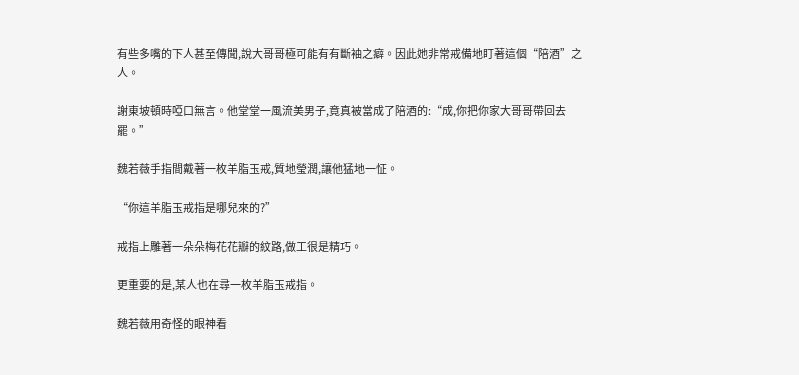有些多嘴的下人甚至傳聞,說大哥哥極可能有有斷袖之癖。因此她非常戒備地盯著這個“陪酒”之人。

謝東坡頓時啞口無言。他堂堂一風流美男子,竟真被當成了陪酒的:“成,你把你家大哥哥帶回去罷。”

魏若薇手指間戴著一枚羊脂玉戒,質地瑩潤,讓他猛地一怔。

“你這羊脂玉戒指是哪兒來的?”

戒指上雕著一朵朵梅花花瓣的紋路,做工很是精巧。

更重要的是,某人也在尋一枚羊脂玉戒指。

魏若薇用奇怪的眼神看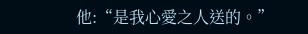他:“是我心愛之人送的。”